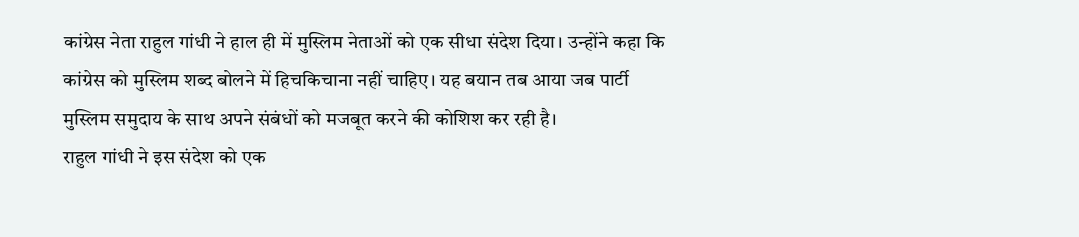कांग्रेस नेता राहुल गांधी ने हाल ही में मुस्लिम नेताओं को एक सीधा संदेश दिया। उन्होंने कहा कि कांग्रेस को मुस्लिम शब्द बोलने में हिचकिचाना नहीं चाहिए। यह बयान तब आया जब पार्टी मुस्लिम समुदाय के साथ अपने संबंधों को मजबूत करने की कोशिश कर रही है।
राहुल गांधी ने इस संदेश को एक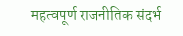महत्वपूर्ण राजनीतिक संदर्भ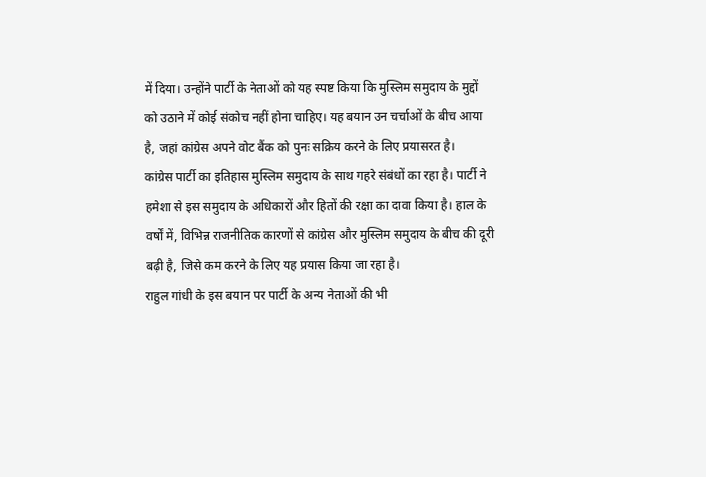में दिया। उन्होंने पार्टी के नेताओं को यह स्पष्ट किया कि मुस्लिम समुदाय के मुद्दों को उठाने में कोई संकोच नहीं होना चाहिए। यह बयान उन चर्चाओं के बीच आया है, जहां कांग्रेस अपने वोट बैंक को पुनः सक्रिय करने के लिए प्रयासरत है।
कांग्रेस पार्टी का इतिहास मुस्लिम समुदाय के साथ गहरे संबंधों का रहा है। पार्टी ने हमेशा से इस समुदाय के अधिकारों और हितों की रक्षा का दावा किया है। हाल के वर्षों में, विभिन्न राजनीतिक कारणों से कांग्रेस और मुस्लिम समुदाय के बीच की दूरी बढ़ी है, जिसे कम करने के लिए यह प्रयास किया जा रहा है।
राहुल गांधी के इस बयान पर पार्टी के अन्य नेताओं की भी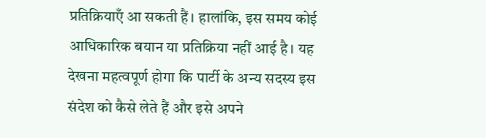प्रतिक्रियाएँ आ सकती हैं। हालांकि, इस समय कोई आधिकारिक बयान या प्रतिक्रिया नहीं आई है। यह देखना महत्वपूर्ण होगा कि पार्टी के अन्य सदस्य इस संदेश को कैसे लेते हैं और इसे अपने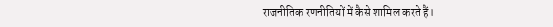राजनीतिक रणनीतियों में कैसे शामिल करते हैं।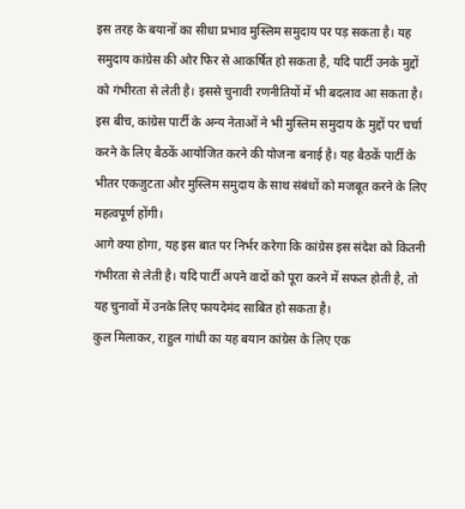इस तरह के बयानों का सीधा प्रभाव मुस्लिम समुदाय पर पड़ सकता है। यह समुदाय कांग्रेस की ओर फिर से आकर्षित हो सकता है, यदि पार्टी उनके मुद्दों को गंभीरता से लेती है। इससे चुनावी रणनीतियों में भी बदलाव आ सकता है।
इस बीच, कांग्रेस पार्टी के अन्य नेताओं ने भी मुस्लिम समुदाय के मुद्दों पर चर्चा करने के लिए बैठकें आयोजित करने की योजना बनाई है। यह बैठकें पार्टी के भीतर एकजुटता और मुस्लिम समुदाय के साथ संबंधों को मजबूत करने के लिए महत्वपूर्ण होंगी।
आगे क्या होगा, यह इस बात पर निर्भर करेगा कि कांग्रेस इस संदेश को कितनी गंभीरता से लेती है। यदि पार्टी अपने वादों को पूरा करने में सफल होती है, तो यह चुनावों में उनके लिए फायदेमंद साबित हो सकता है।
कुल मिलाकर, राहुल गांधी का यह बयान कांग्रेस के लिए एक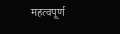महत्वपूर्ण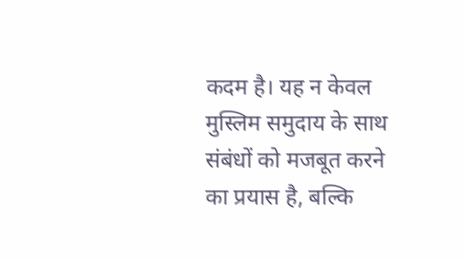कदम है। यह न केवल मुस्लिम समुदाय के साथ संबंधों को मजबूत करने का प्रयास है, बल्कि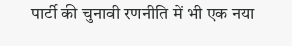पार्टी की चुनावी रणनीति में भी एक नया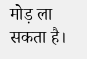मोड़ ला सकता है।